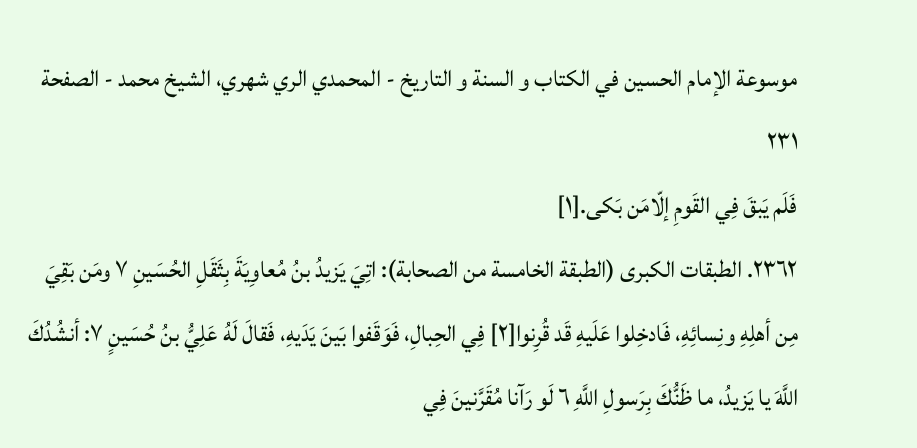موسوعة الإمام الحسين في الكتاب و السنة و التاريخ - المحمدي الري شهري، الشيخ محمد - الصفحة ٢٣١
فَلَم يَبقَ فِي القَومِ إلّامَن بَكى.[١]
٢٣٦٢. الطبقات الكبرى (الطبقة الخامسة من الصحابة): اتِيَ يَزيدُ بنُ مُعاوِيَةَ بِثَقَلِ الحُسَينِ ٧ ومَن بَقِيَ مِن أهلِهِ ونِسائِهِ، فَادخِلوا عَلَيهِ قَد قُرِنوا[٢] فِي الحِبالِ، فَوَقَفوا بَينَ يَدَيهِ، فَقالَ لَهُ عَلِيُّ بنُ حُسَينٍ ٧: أنشُدُكَ اللَّهَ يا يَزيدُ، ما ظَنُّكَ بِرَسولِ اللَّهِ ٦ لَو رَآنا مُقَرَّنينَ فِي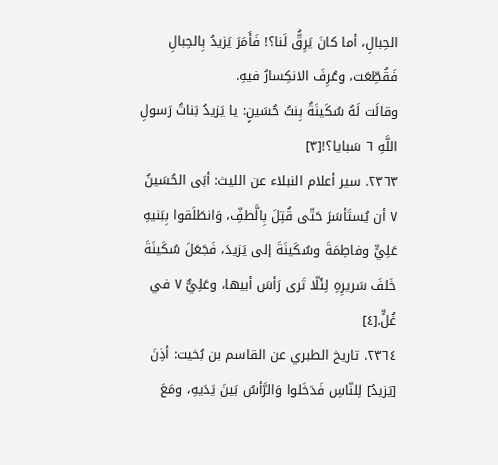الحِبالِ، أما كانَ يَرِقُّ لَنا؟! فَأَمَرَ يَزيدُ بِالحِبالِ فَقُطِّعَت، وعُرِفَ الانكِسارُ فيهِ.
وقالَت لَهُ سُكَينَةُ بِنتُ حُسَينٍ: يا يَزيدُ بَناتُ رَسولِ اللَّهِ ٦ سَبايا؟![٣]
٢٣٦٣. سير أعلام النبلاء عن الليث: أبَى الحُسَينُ ٧ أن يُستَأسَرَ حَتّى قُتِلَ بِالَّطفِّ، وَانطَلَقوا بِبَنيهِ عَلِيٍّ وفاطِمَةَ وسُكَينَةَ إلى يَزيدَ، فَجَعَلَ سُكَينَةَ خَلفَ سَريرِهِ لِئَلّا تَرى رَأسَ أبيها، وعَلِيٌّ ٧ في غُلٍّ.[٤]
٢٣٦٤. تاريخ الطبري عن القاسم بن بُخيت: أذِنَ [يَزيدُ] لِلنّاسِ فَدَخَلوا وَالرَّأسُ بَينَ يَدَيهِ، ومَعَ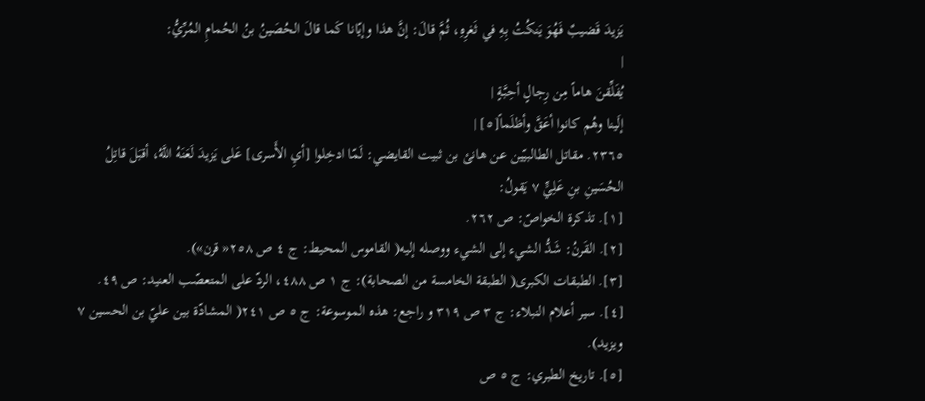يَزيدَ قَضيبٌ فَهُوَ يَنكُتُ بِهِ في ثَغرِهِ، ثُمَّ قالَ: إنَّ هذا وإيّانا كَما قالَ الحُصَينُ بنُ الحُمامِ المُرِّيُّ:
|
يُفَلِّقنَ هاماً مِن رِجالٍ أحِبَّةٍ |
إلَينا وهُم كانوا أعَقَّ وأظلَماً[٥] |
٢٣٦٥. مقاتل الطالبيّين عن هانئ بن ثبيت القايضي: لَمّا ادخِلوا [أيِ الأَسرى] عَلى يَزيدَ لَعَنَهُ اللَّهُ، أقبَلَ قاتِلُ الحُسَينِ بنِ عَلِيٍّ ٧ يَقولُ:
[١]. تذكرة الخواصّ: ص ٢٦٢.
[٢]. القَرنُ: شَدُّ الشيء إلى الشيء ووصله إليه( القاموس المحيط: ج ٤ ص ٢٥٨« قرن»).
[٣]. الطبقات الكبرى( الطبقة الخامسة من الصحابة): ج ١ ص ٤٨٨، الردّ على المتعصّب العنيد: ص ٤٩.
[٤]. سير أعلام النبلاء: ج ٣ ص ٣١٩ و راجع: هذه الموسوعة: ج ٥ ص ٢٤١( المشادّة بين عليّ بن الحسين ٧ ويزيد).
[٥]. تاريخ الطبري: ج ٥ ص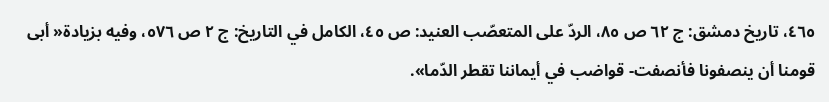٤٦٥، تاريخ دمشق: ج ٦٢ ص ٨٥، الردّ على المتعصّب العنيد: ص ٤٥، الكامل في التاريخ: ج ٢ ص ٥٧٦، وفيه بزيادة« أبى قومنا أن ينصفونا فأنصفت- قواضب في أيماننا تقطر الدّما».